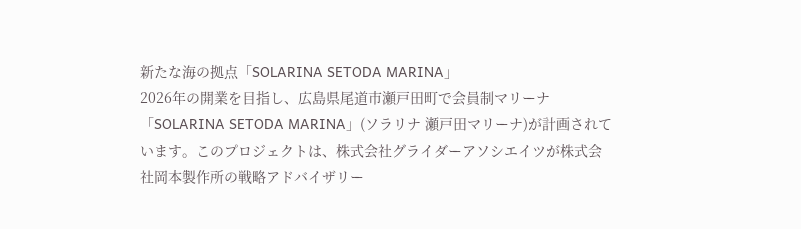新たな海の拠点「SOLARINA SETODA MARINA」
2026年の開業を目指し、広島県尾道市瀬戸田町で会員制マリーナ「SOLARINA SETODA MARINA」(ソラリナ 瀬戸田マリーナ)が計画されています。このプロジェクトは、株式会社グライダーアソシエイツが株式会社岡本製作所の戦略アドバイザリー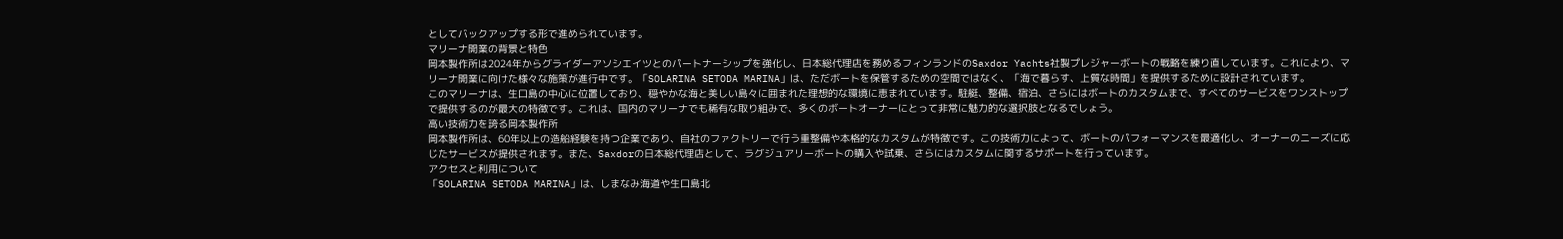としてバックアップする形で進められています。
マリーナ開業の背景と特色
岡本製作所は2024年からグライダーアソシエイツとのパートナーシップを強化し、日本総代理店を務めるフィンランドのSaxdor Yachts社製プレジャーボートの戦略を練り直しています。これにより、マリーナ開業に向けた様々な施策が進行中です。「SOLARINA SETODA MARINA」は、ただボートを保管するための空間ではなく、「海で暮らす、上質な時間」を提供するために設計されています。
このマリーナは、生口島の中心に位置しており、穏やかな海と美しい島々に囲まれた理想的な環境に恵まれています。駐艇、整備、宿泊、さらにはボートのカスタムまで、すべてのサービスをワンストップで提供するのが最大の特徴です。これは、国内のマリーナでも稀有な取り組みで、多くのボートオーナーにとって非常に魅力的な選択肢となるでしょう。
高い技術力を誇る岡本製作所
岡本製作所は、60年以上の造船経験を持つ企業であり、自社のファクトリーで行う重整備や本格的なカスタムが特徴です。この技術力によって、ボートのパフォーマンスを最適化し、オーナーのニーズに応じたサービスが提供されます。また、Saxdorの日本総代理店として、ラグジュアリーボートの購入や試乗、さらにはカスタムに関するサポートを行っています。
アクセスと利用について
「SOLARINA SETODA MARINA」は、しまなみ海道や生口島北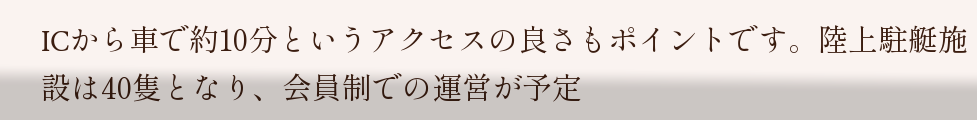ICから車で約10分というアクセスの良さもポイントです。陸上駐艇施設は40隻となり、会員制での運営が予定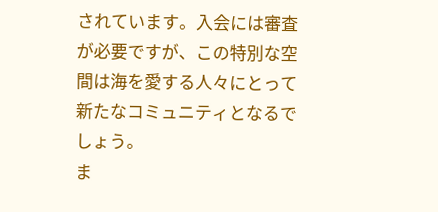されています。入会には審査が必要ですが、この特別な空間は海を愛する人々にとって新たなコミュニティとなるでしょう。
ま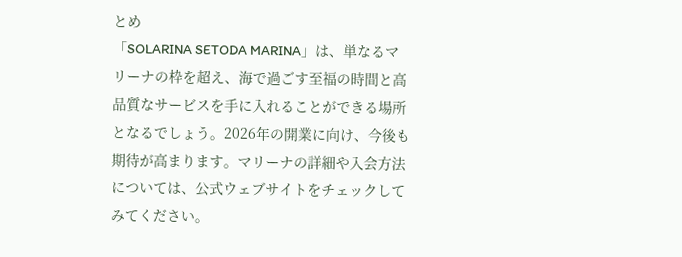とめ
「SOLARINA SETODA MARINA」は、単なるマリーナの枠を超え、海で過ごす至福の時間と高品質なサービスを手に入れることができる場所となるでしょう。2026年の開業に向け、今後も期待が高まります。マリーナの詳細や入会方法については、公式ウェブサイトをチェックしてみてください。